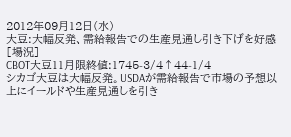2012年09月12日(水)
大豆:大幅反発、需給報告での生産見通し引き下げを好感
[場況]
CBOT大豆11月限終値:1745-3/4↑44-1/4
シカゴ大豆は大幅反発。USDAが需給報告で市場の予想以上にイールドや生産見通しを引き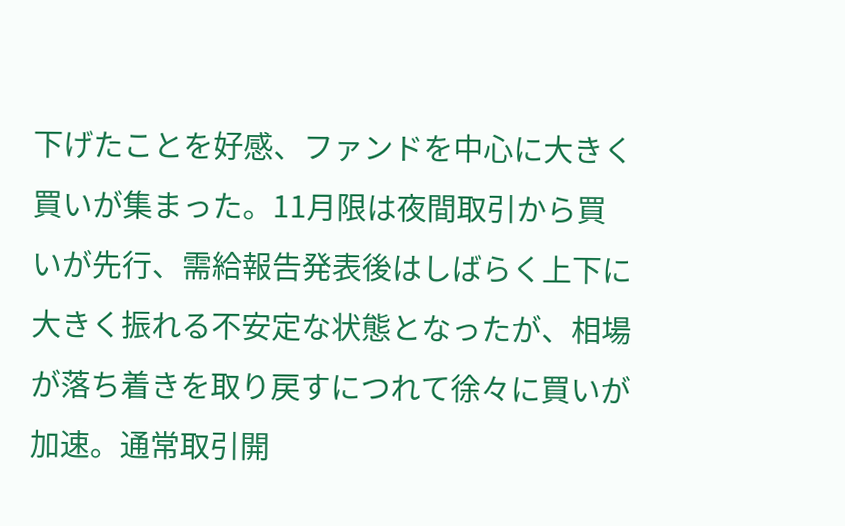下げたことを好感、ファンドを中心に大きく買いが集まった。11月限は夜間取引から買いが先行、需給報告発表後はしばらく上下に大きく振れる不安定な状態となったが、相場が落ち着きを取り戻すにつれて徐々に買いが加速。通常取引開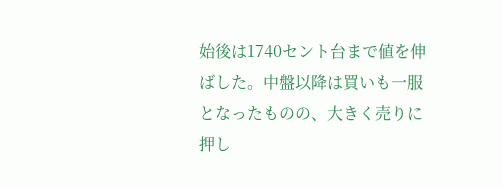始後は1740セント台まで値を伸ばした。中盤以降は買いも一服となったものの、大きく売りに押し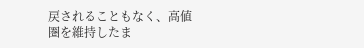戻されることもなく、高値圏を維持したま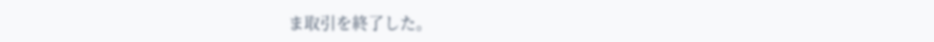ま取引を終了した。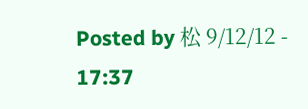Posted by 松 9/12/12 - 17:37